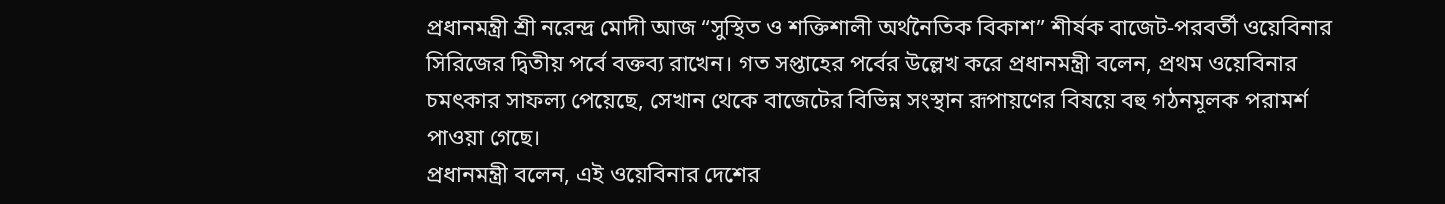প্রধানমন্ত্রী শ্রী নরেন্দ্র মোদী আজ “সুস্থিত ও শক্তিশালী অর্থনৈতিক বিকাশ” শীর্ষক বাজেট-পরবর্তী ওয়েবিনার সিরিজের দ্বিতীয় পর্বে বক্তব্য রাখেন। গত সপ্তাহের পর্বের উল্লেখ করে প্রধানমন্ত্রী বলেন, প্রথম ওয়েবিনার চমৎকার সাফল্য পেয়েছে, সেখান থেকে বাজেটের বিভিন্ন সংস্থান রূপায়ণের বিষয়ে বহু গঠনমূলক পরামর্শ পাওয়া গেছে।
প্রধানমন্ত্রী বলেন, এই ওয়েবিনার দেশের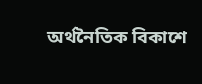অর্থনৈতিক বিকাশে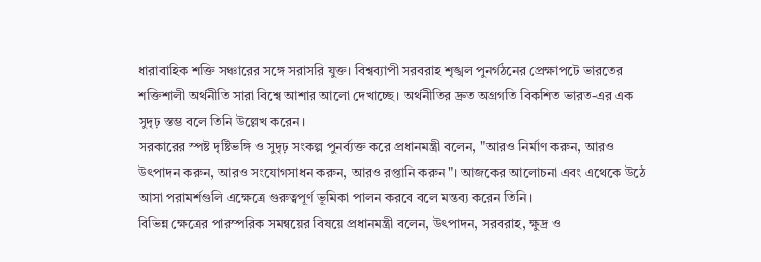ধারাবাহিক শক্তি সঞ্চারের সঙ্গে সরাসরি যুক্ত। বিশ্বব্যাপী সরবরাহ শৃঙ্খল পুনর্গঠনের প্রেক্ষাপটে ভারতের শক্তিশালী অর্থনীতি সারা বিশ্বে আশার আলো দেখাচ্ছে। অর্থনীতির দ্রুত অগ্রগতি বিকশিত ভারত-এর এক সুদৃঢ় স্তম্ভ বলে তিনি উল্লেখ করেন।
সরকারের স্পষ্ট দৃষ্টিভঙ্গি ও সুদৃঢ় সংকল্প পুনর্ব্যক্ত করে প্রধানমন্ত্রী বলেন, "আরও নির্মাণ করুন, আরও উৎপাদন করুন, আরও সংযোগসাধন করুন, আরও রপ্তানি করুন"। আজকের আলোচনা এবং এথেকে উঠে আসা পরামর্শগুলি এক্ষেত্রে গুরুত্বপূর্ণ ভূমিকা পালন করবে বলে মন্তব্য করেন তিনি।
বিভিন্ন ক্ষেত্রের পারস্পরিক সমন্বয়ের বিষয়ে প্রধানমন্ত্রী বলেন, উৎপাদন, সরবরাহ, ক্ষুদ্র ও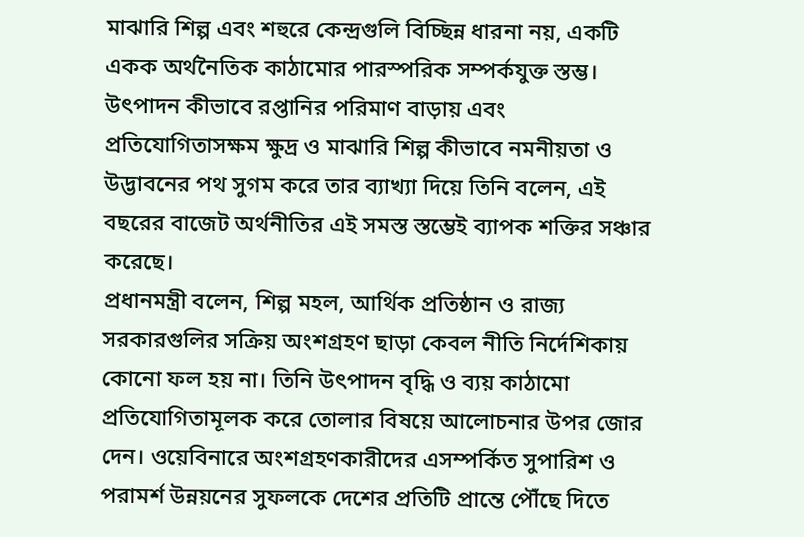মাঝারি শিল্প এবং শহুরে কেন্দ্রগুলি বিচ্ছিন্ন ধারনা নয়, একটি একক অর্থনৈতিক কাঠামোর পারস্পরিক সম্পর্কযুক্ত স্তম্ভ। উৎপাদন কীভাবে রপ্তানির পরিমাণ বাড়ায় এবং প্রতিযোগিতাসক্ষম ক্ষুদ্র ও মাঝারি শিল্প কীভাবে নমনীয়তা ও উদ্ভাবনের পথ সুগম করে তার ব্যাখ্যা দিয়ে তিনি বলেন, এই বছরের বাজেট অর্থনীতির এই সমস্ত স্তম্ভেই ব্যাপক শক্তির সঞ্চার করেছে।
প্রধানমন্ত্রী বলেন, শিল্প মহল, আর্থিক প্রতিষ্ঠান ও রাজ্য সরকারগুলির সক্রিয় অংশগ্রহণ ছাড়া কেবল নীতি নির্দেশিকায় কোনো ফল হয় না। তিনি উৎপাদন বৃদ্ধি ও ব্যয় কাঠামো প্রতিযোগিতামূলক করে তোলার বিষয়ে আলোচনার উপর জোর দেন। ওয়েবিনারে অংশগ্রহণকারীদের এসম্পর্কিত সুপারিশ ও পরামর্শ উন্নয়নের সুফলকে দেশের প্রতিটি প্রান্তে পৌঁছে দিতে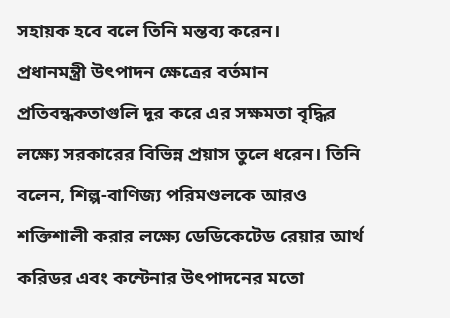সহায়ক হবে বলে তিনি মন্তব্য করেন।
প্রধানমন্ত্রী উৎপাদন ক্ষেত্রের বর্তমান প্রতিবন্ধকতাগুলি দূর করে এর সক্ষমতা বৃদ্ধির লক্ষ্যে সরকারের বিভিন্ন প্রয়াস তুলে ধরেন। তিনি বলেন, শিল্প-বাণিজ্য পরিমণ্ডলকে আরও শক্তিশালী করার লক্ষ্যে ডেডিকেটেড রেয়ার আর্থ করিডর এবং কন্টেনার উৎপাদনের মতো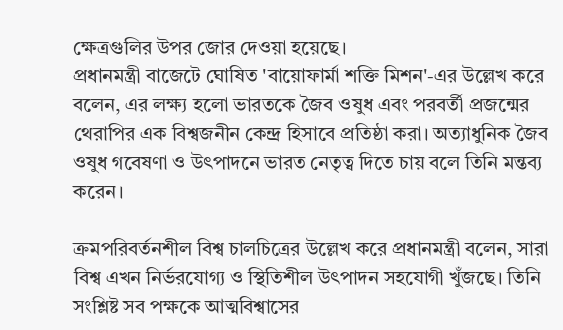ক্ষেত্রগুলির উপর জোর দেওয়া হয়েছে।
প্রধানমন্ত্রী বাজেটে ঘোষিত 'বায়োফার্মা শক্তি মিশন'-এর উল্লেখ করে বলেন, এর লক্ষ্য হলো ভারতকে জৈব ওষুধ এবং পরবর্তী প্রজন্মের থেরাপির এক বিশ্বজনীন কেন্দ্র হিসাবে প্রতিষ্ঠা করা। অত্যাধুনিক জৈব ওষুধ গবেষণা ও উৎপাদনে ভারত নেতৃত্ব দিতে চায় বলে তিনি মন্তব্য করেন।

ক্রমপরিবর্তনশীল বিশ্ব চালচিত্রের উল্লেখ করে প্রধানমন্ত্রী বলেন, সারা বিশ্ব এখন নির্ভরযোগ্য ও স্থিতিশীল উৎপাদন সহযোগী খুঁজছে। তিনি সংশ্লিষ্ট সব পক্ষকে আত্মবিশ্বাসের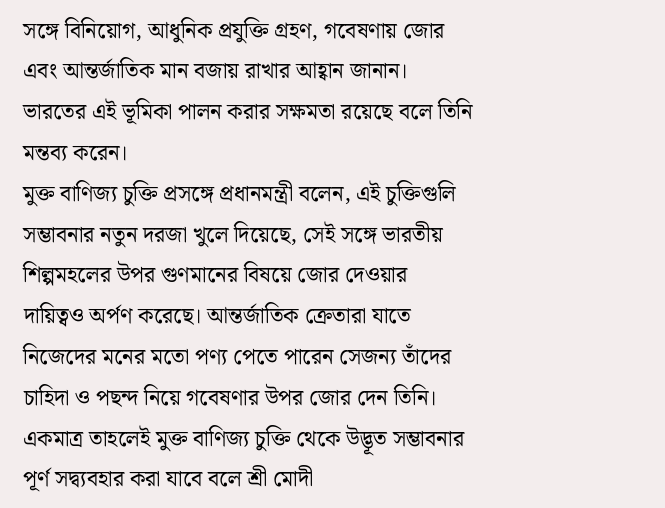সঙ্গে বিনিয়োগ, আধুনিক প্রযুক্তি গ্রহণ, গবেষণায় জোর এবং আন্তর্জাতিক মান বজায় রাখার আহ্বান জানান। ভারতের এই ভূমিকা পালন করার সক্ষমতা রয়েছে বলে তিনি মন্তব্য করেন।
মুক্ত বাণিজ্য চুক্তি প্রসঙ্গে প্রধানমন্ত্রী বলেন, এই চুক্তিগুলি সম্ভাবনার নতুন দরজা খুলে দিয়েছে, সেই সঙ্গে ভারতীয় শিল্পমহলের উপর গুণমানের বিষয়ে জোর দেওয়ার দায়িত্বও অর্পণ করেছে। আন্তর্জাতিক ক্রেতারা যাতে নিজেদের মনের মতো পণ্য পেতে পারেন সেজন্য তাঁদের চাহিদা ও পছন্দ নিয়ে গবেষণার উপর জোর দেন তিনি। একমাত্র তাহলেই মুক্ত বাণিজ্য চুক্তি থেকে উদ্ভূত সম্ভাবনার পূর্ণ সদ্ব্যবহার করা যাবে বলে শ্রী মোদী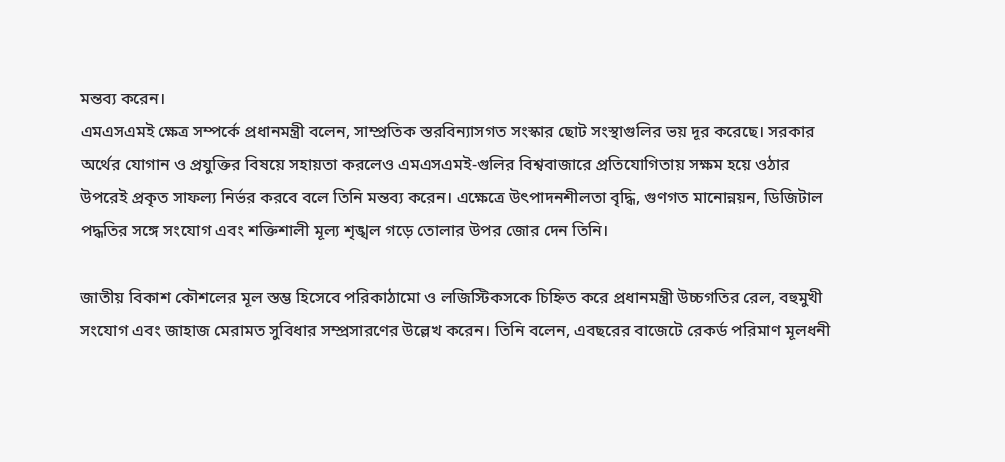মন্তব্য করেন।
এমএসএমই ক্ষেত্র সম্পর্কে প্রধানমন্ত্রী বলেন, সাম্প্রতিক স্তরবিন্যাসগত সংস্কার ছোট সংস্থাগুলির ভয় দূর করেছে। সরকার অর্থের যোগান ও প্রযুক্তির বিষয়ে সহায়তা করলেও এমএসএমই-গুলির বিশ্ববাজারে প্রতিযোগিতায় সক্ষম হয়ে ওঠার উপরেই প্রকৃত সাফল্য নির্ভর করবে বলে তিনি মন্তব্য করেন। এক্ষেত্রে উৎপাদনশীলতা বৃদ্ধি, গুণগত মানোন্নয়ন, ডিজিটাল পদ্ধতির সঙ্গে সংযোগ এবং শক্তিশালী মূল্য শৃঙ্খল গড়ে তোলার উপর জোর দেন তিনি।

জাতীয় বিকাশ কৌশলের মূল স্তম্ভ হিসেবে পরিকাঠামো ও লজিস্টিকসকে চিহ্নিত করে প্রধানমন্ত্রী উচ্চগতির রেল, বহুমুখী সংযোগ এবং জাহাজ মেরামত সুবিধার সম্প্রসারণের উল্লেখ করেন। তিনি বলেন, এবছরের বাজেটে রেকর্ড পরিমাণ মূলধনী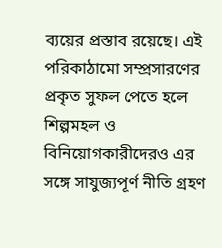ব্যয়ের প্রস্তাব রয়েছে। এই পরিকাঠামো সম্প্রসারণের প্রকৃত সুফল পেতে হলে শিল্পমহল ও বিনিয়োগকারীদেরও এর সঙ্গে সাযুজ্যপূর্ণ নীতি গ্রহণ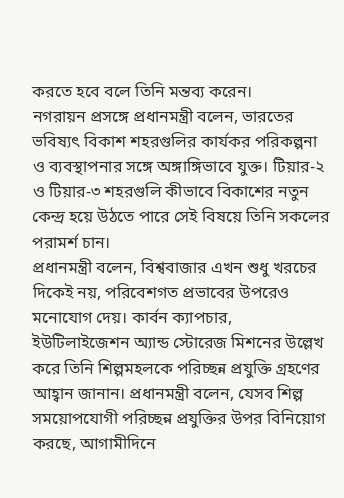করতে হবে বলে তিনি মন্তব্য করেন।
নগরায়ন প্রসঙ্গে প্রধানমন্ত্রী বলেন, ভারতের ভবিষ্যৎ বিকাশ শহরগুলির কার্যকর পরিকল্পনা ও ব্যবস্থাপনার সঙ্গে অঙ্গাঙ্গিভাবে যুক্ত। টিয়ার-২ ও টিয়ার-৩ শহরগুলি কীভাবে বিকাশের নতুন কেন্দ্র হয়ে উঠতে পারে সেই বিষয়ে তিনি সকলের পরামর্শ চান।
প্রধানমন্ত্রী বলেন, বিশ্ববাজার এখন শুধু খরচের দিকেই নয়, পরিবেশগত প্রভাবের উপরেও মনোযোগ দেয়। কার্বন ক্যাপচার, ইউটিলাইজেশন অ্যান্ড স্টোরেজ মিশনের উল্লেখ করে তিনি শিল্পমহলকে পরিচ্ছন্ন প্রযুক্তি গ্রহণের আহ্বান জানান। প্রধানমন্ত্রী বলেন, যেসব শিল্প সময়োপযোগী পরিচ্ছন্ন প্রযুক্তির উপর বিনিয়োগ করছে, আগামীদিনে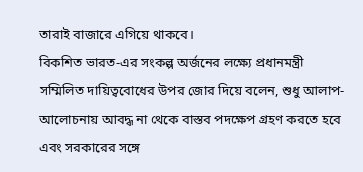তারাই বাজারে এগিয়ে থাকবে।
বিকশিত ভারত-এর সংকল্প অর্জনের লক্ষ্যে প্রধানমন্ত্রী সম্মিলিত দায়িত্ববোধের উপর জোর দিয়ে বলেন, শুধু আলাপ-আলোচনায় আবদ্ধ না থেকে বাস্তব পদক্ষেপ গ্রহণ করতে হবে এবং সরকারের সঙ্গে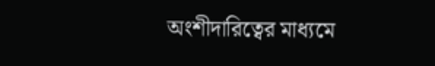অংশীদারিত্বের মাধ্যমে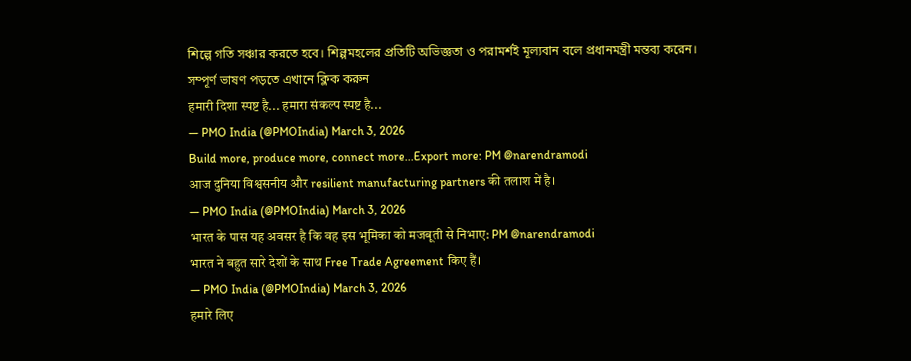শিল্পে গতি সঞ্চার করতে হবে। শিল্পমহলের প্রতিটি অভিজ্ঞতা ও পরামর্শই মূল্যবান বলে প্রধানমন্ত্রী মন্তব্য করেন।
সম্পূর্ণ ভাষণ পড়তে এখানে ক্লিক করুন
हमारी दिशा स्पष्ट है... हमारा संकल्प स्पष्ट है...
— PMO India (@PMOIndia) March 3, 2026
Build more, produce more, connect more...Export more: PM @narendramodi
आज दुनिया विश्वसनीय और resilient manufacturing partners की तलाश में है।
— PMO India (@PMOIndia) March 3, 2026
भारत के पास यह अवसर है कि वह इस भूमिका को मजबूती से निभाए: PM @narendramodi
भारत ने बहुत सारे देशों के साथ Free Trade Agreement किए हैं।
— PMO India (@PMOIndia) March 3, 2026
हमारे लिए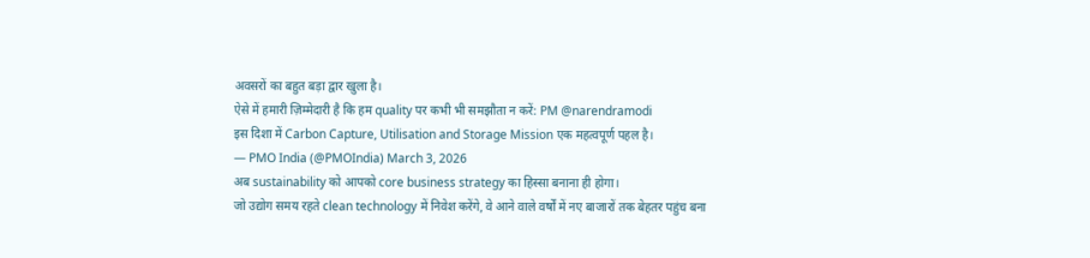अवसरों का बहुत बड़ा द्वार खुला है।
ऐसे में हमारी ज़िम्मेदारी है कि हम quality पर कभी भी समझौता न करें: PM @narendramodi
इस दिशा में Carbon Capture, Utilisation and Storage Mission एक महत्वपूर्ण पहल है।
— PMO India (@PMOIndia) March 3, 2026
अब sustainability को आपको core business strategy का हिस्सा बनाना ही होगा।
जो उद्योग समय रहते clean technology में निवेश करेंगे, वे आने वाले वर्षों में नए बाजारों तक बेहतर पहुंच बना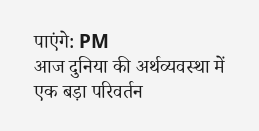पाएंगे: PM
आज दुनिया की अर्थव्यवस्था में एक बड़ा परिवर्तन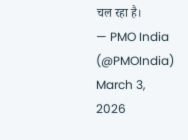चल रहा है।
— PMO India (@PMOIndia) March 3, 2026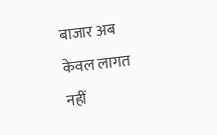बाजार अब केवल लागत नहीं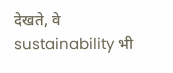देखते, वे sustainability भी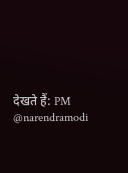देखते हैं: PM @narendramodi